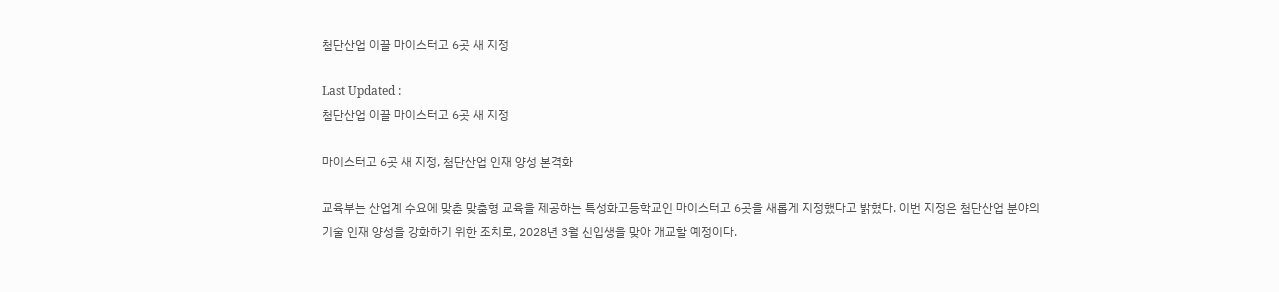첨단산업 이끌 마이스터고 6곳 새 지정

Last Updated :
첨단산업 이끌 마이스터고 6곳 새 지정

마이스터고 6곳 새 지정, 첨단산업 인재 양성 본격화

교육부는 산업계 수요에 맞춘 맞춤형 교육을 제공하는 특성화고등학교인 마이스터고 6곳을 새롭게 지정했다고 밝혔다. 이번 지정은 첨단산업 분야의 기술 인재 양성을 강화하기 위한 조치로, 2028년 3월 신입생을 맞아 개교할 예정이다.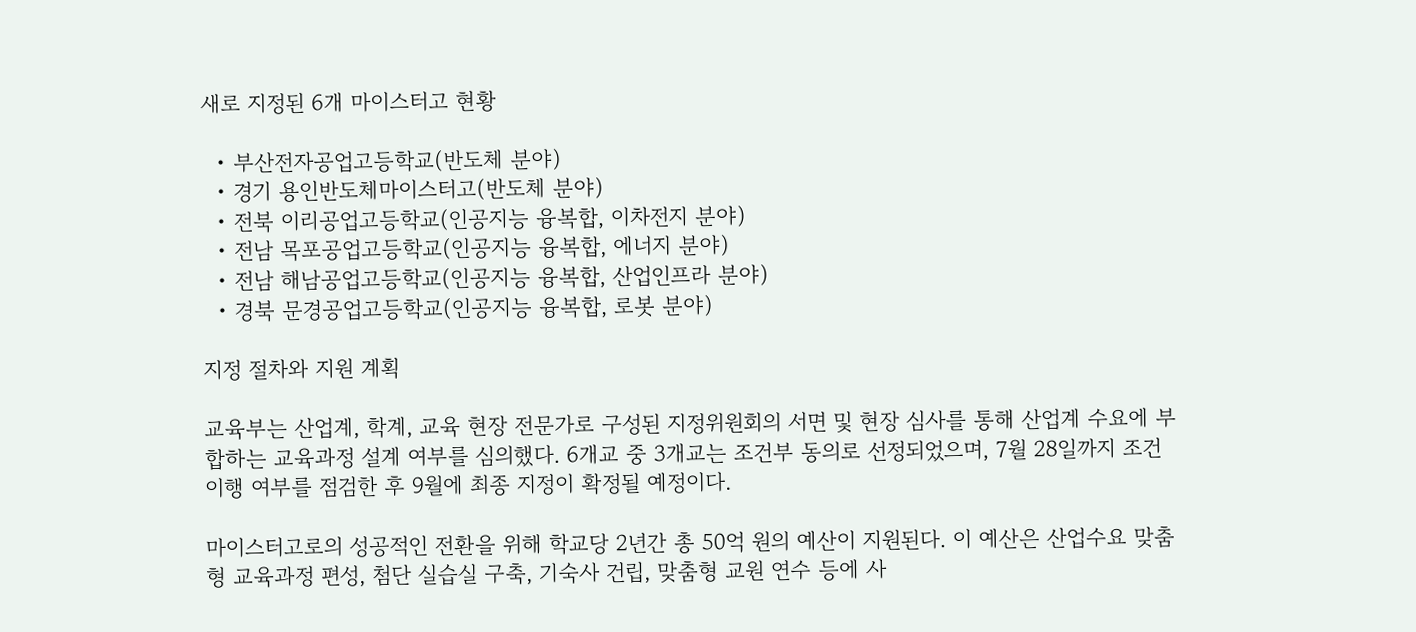새로 지정된 6개 마이스터고 현황

  • 부산전자공업고등학교(반도체 분야)
  • 경기 용인반도체마이스터고(반도체 분야)
  • 전북 이리공업고등학교(인공지능 융복합, 이차전지 분야)
  • 전남 목포공업고등학교(인공지능 융복합, 에너지 분야)
  • 전남 해남공업고등학교(인공지능 융복합, 산업인프라 분야)
  • 경북 문경공업고등학교(인공지능 융복합, 로봇 분야)

지정 절차와 지원 계획

교육부는 산업계, 학계, 교육 현장 전문가로 구성된 지정위원회의 서면 및 현장 심사를 통해 산업계 수요에 부합하는 교육과정 설계 여부를 심의했다. 6개교 중 3개교는 조건부 동의로 선정되었으며, 7월 28일까지 조건 이행 여부를 점검한 후 9월에 최종 지정이 확정될 예정이다.

마이스터고로의 성공적인 전환을 위해 학교당 2년간 총 50억 원의 예산이 지원된다. 이 예산은 산업수요 맞춤형 교육과정 편성, 첨단 실습실 구축, 기숙사 건립, 맞춤형 교원 연수 등에 사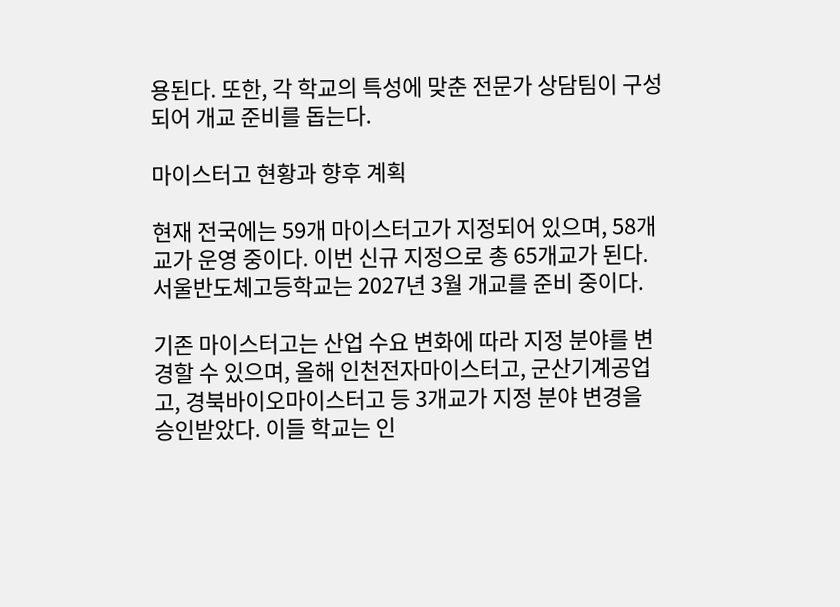용된다. 또한, 각 학교의 특성에 맞춘 전문가 상담팀이 구성되어 개교 준비를 돕는다.

마이스터고 현황과 향후 계획

현재 전국에는 59개 마이스터고가 지정되어 있으며, 58개교가 운영 중이다. 이번 신규 지정으로 총 65개교가 된다. 서울반도체고등학교는 2027년 3월 개교를 준비 중이다.

기존 마이스터고는 산업 수요 변화에 따라 지정 분야를 변경할 수 있으며, 올해 인천전자마이스터고, 군산기계공업고, 경북바이오마이스터고 등 3개교가 지정 분야 변경을 승인받았다. 이들 학교는 인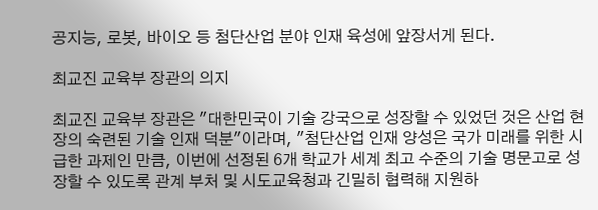공지능, 로봇, 바이오 등 첨단산업 분야 인재 육성에 앞장서게 된다.

최교진 교육부 장관의 의지

최교진 교육부 장관은 "대한민국이 기술 강국으로 성장할 수 있었던 것은 산업 현장의 숙련된 기술 인재 덕분"이라며, "첨단산업 인재 양성은 국가 미래를 위한 시급한 과제인 만큼, 이번에 선정된 6개 학교가 세계 최고 수준의 기술 명문고로 성장할 수 있도록 관계 부처 및 시도교육청과 긴밀히 협력해 지원하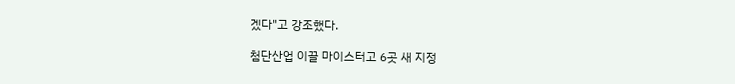겠다"고 강조했다.

첨단산업 이끌 마이스터고 6곳 새 지정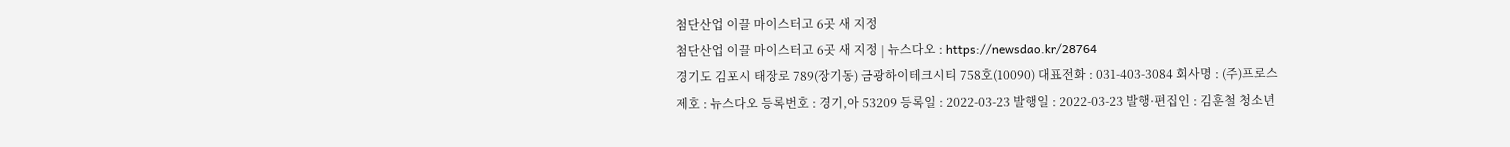첨단산업 이끌 마이스터고 6곳 새 지정
첨단산업 이끌 마이스터고 6곳 새 지정 | 뉴스다오 : https://newsdao.kr/28764
경기도 김포시 태장로 789(장기동) 금광하이테크시티 758호(10090) 대표전화 : 031-403-3084 회사명 : (주)프로스
제호 : 뉴스다오 등록번호 : 경기,아 53209 등록일 : 2022-03-23 발행일 : 2022-03-23 발행·편집인 : 김훈철 청소년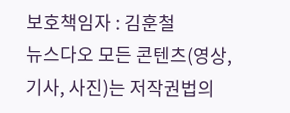보호책임자 : 김훈철
뉴스다오 모든 콘텐츠(영상,기사, 사진)는 저작권법의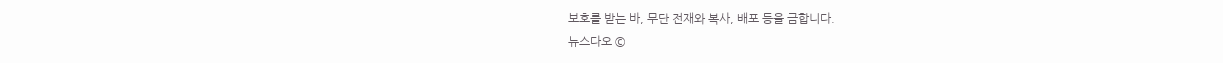보호를 받는 바, 무단 전재와 복사, 배포 등을 금합니다.
뉴스다오 ©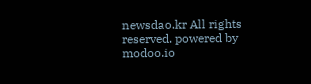newsdao.kr All rights reserved. powered by modoo.io